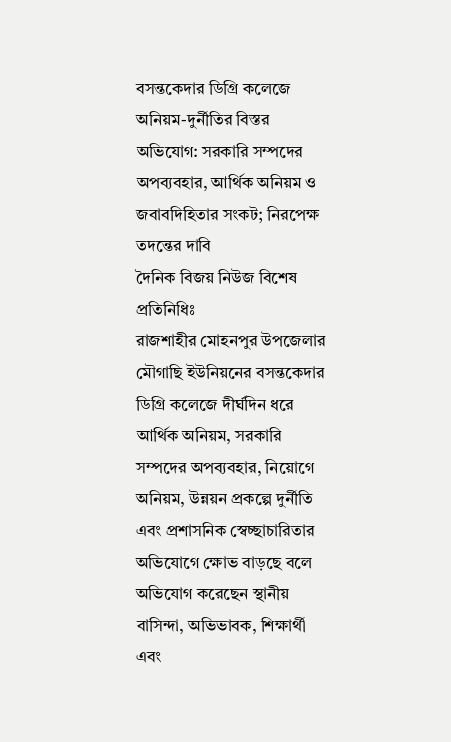বসন্তকেদার ডিগ্রি কলেজে অনিয়ম-দুর্নীতির বিস্তর অভিযোগ: সরকারি সম্পদের অপব্যবহার, আর্থিক অনিয়ম ও জবাবদিহিতার সংকট; নিরপেক্ষ তদন্তের দাবি
দৈনিক বিজয় নিউজ বিশেষ প্রতিনিধিঃ
রাজশাহীর মোহনপুর উপজেলার মৌগাছি ইউনিয়নের বসন্তকেদার ডিগ্রি কলেজে দীর্ঘদিন ধরে আর্থিক অনিয়ম, সরকারি সম্পদের অপব্যবহার, নিয়োগে অনিয়ম, উন্নয়ন প্রকল্পে দুর্নীতি এবং প্রশাসনিক স্বেচ্ছাচারিতার অভিযোগে ক্ষোভ বাড়ছে বলে অভিযোগ করেছেন স্থানীয় বাসিন্দা, অভিভাবক, শিক্ষার্থী এবং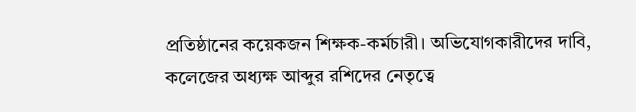প্রতিষ্ঠানের কয়েকজন শিক্ষক-কর্মচারী। অভিযোগকারীদের দাবি, কলেজের অধ্যক্ষ আব্দুর রশিদের নেতৃত্বে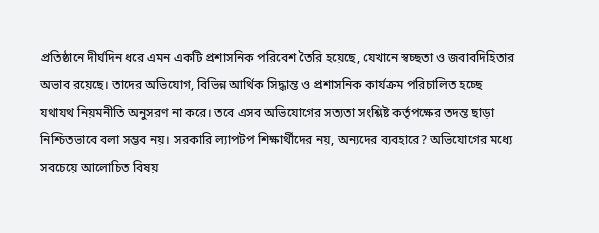প্রতিষ্ঠানে দীর্ঘদিন ধরে এমন একটি প্রশাসনিক পরিবেশ তৈরি হয়েছে, যেখানে স্বচ্ছতা ও জবাবদিহিতার অভাব রয়েছে। তাদের অভিযোগ, বিভিন্ন আর্থিক সিদ্ধান্ত ও প্রশাসনিক কার্যক্রম পরিচালিত হচ্ছে যথাযথ নিয়মনীতি অনুসরণ না করে। তবে এসব অভিযোগের সত্যতা সংশ্লিষ্ট কর্তৃপক্ষের তদন্ত ছাড়া নিশ্চিতভাবে বলা সম্ভব নয়। সরকারি ল্যাপটপ শিক্ষার্থীদের নয়, অন্যদের ব্যবহারে? অভিযোগের মধ্যে সবচেয়ে আলোচিত বিষয়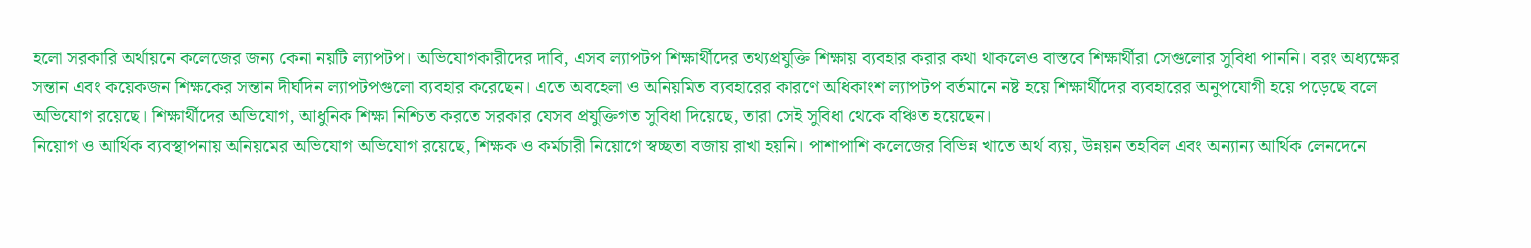হলো সরকারি অর্থায়নে কলেজের জন্য কেনা নয়টি ল্যাপটপ। অভিযোগকারীদের দাবি, এসব ল্যাপটপ শিক্ষার্থীদের তথ্যপ্রযুক্তি শিক্ষায় ব্যবহার করার কথা থাকলেও বাস্তবে শিক্ষার্থীরা সেগুলোর সুবিধা পাননি। বরং অধ্যক্ষের সন্তান এবং কয়েকজন শিক্ষকের সন্তান দীর্ঘদিন ল্যাপটপগুলো ব্যবহার করেছেন। এতে অবহেলা ও অনিয়মিত ব্যবহারের কারণে অধিকাংশ ল্যাপটপ বর্তমানে নষ্ট হয়ে শিক্ষার্থীদের ব্যবহারের অনুপযোগী হয়ে পড়েছে বলে অভিযোগ রয়েছে। শিক্ষার্থীদের অভিযোগ, আধুনিক শিক্ষা নিশ্চিত করতে সরকার যেসব প্রযুক্তিগত সুবিধা দিয়েছে, তারা সেই সুবিধা থেকে বঞ্চিত হয়েছেন।
নিয়োগ ও আর্থিক ব্যবস্থাপনায় অনিয়মের অভিযোগ অভিযোগ রয়েছে, শিক্ষক ও কর্মচারী নিয়োগে স্বচ্ছতা বজায় রাখা হয়নি। পাশাপাশি কলেজের বিভিন্ন খাতে অর্থ ব্যয়, উন্নয়ন তহবিল এবং অন্যান্য আর্থিক লেনদেনে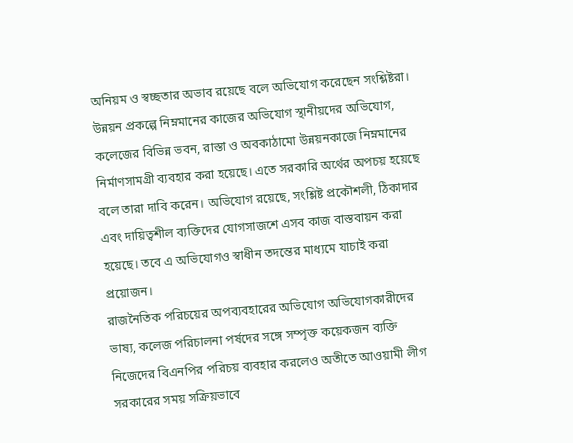অনিয়ম ও স্বচ্ছতার অভাব রয়েছে বলে অভিযোগ করেছেন সংশ্লিষ্টরা। উন্নয়ন প্রকল্পে নিম্নমানের কাজের অভিযোগ স্থানীয়দের অভিযোগ, কলেজের বিভিন্ন ভবন, রাস্তা ও অবকাঠামো উন্নয়নকাজে নিম্নমানের নির্মাণসামগ্রী ব্যবহার করা হয়েছে। এতে সরকারি অর্থের অপচয় হয়েছে বলে তারা দাবি করেন। অভিযোগ রয়েছে, সংশ্লিষ্ট প্রকৌশলী, ঠিকাদার এবং দায়িত্বশীল ব্যক্তিদের যোগসাজশে এসব কাজ বাস্তবায়ন করা হয়েছে। তবে এ অভিযোগও স্বাধীন তদন্তের মাধ্যমে যাচাই করা প্রয়োজন।
রাজনৈতিক পরিচয়ের অপব্যবহারের অভিযোগ অভিযোগকারীদের ভাষ্য, কলেজ পরিচালনা পর্ষদের সঙ্গে সম্পৃক্ত কয়েকজন ব্যক্তি নিজেদের বিএনপির পরিচয় ব্যবহার করলেও অতীতে আওয়ামী লীগ সরকারের সময় সক্রিয়ভাবে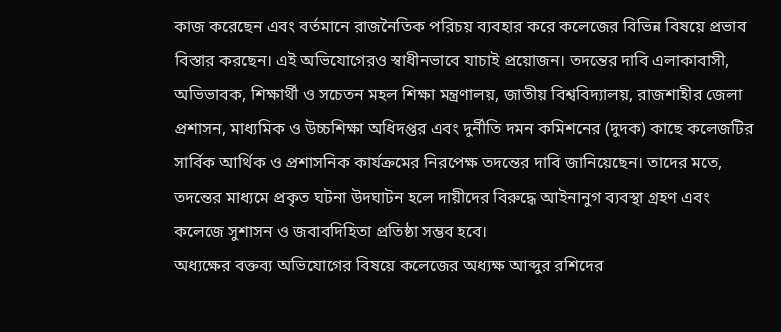কাজ করেছেন এবং বর্তমানে রাজনৈতিক পরিচয় ব্যবহার করে কলেজের বিভিন্ন বিষয়ে প্রভাব বিস্তার করছেন। এই অভিযোগেরও স্বাধীনভাবে যাচাই প্রয়োজন। তদন্তের দাবি এলাকাবাসী, অভিভাবক, শিক্ষার্থী ও সচেতন মহল শিক্ষা মন্ত্রণালয়, জাতীয় বিশ্ববিদ্যালয়, রাজশাহীর জেলা প্রশাসন, মাধ্যমিক ও উচ্চশিক্ষা অধিদপ্তর এবং দুর্নীতি দমন কমিশনের (দুদক) কাছে কলেজটির সার্বিক আর্থিক ও প্রশাসনিক কার্যক্রমের নিরপেক্ষ তদন্তের দাবি জানিয়েছেন। তাদের মতে, তদন্তের মাধ্যমে প্রকৃত ঘটনা উদঘাটন হলে দায়ীদের বিরুদ্ধে আইনানুগ ব্যবস্থা গ্রহণ এবং কলেজে সুশাসন ও জবাবদিহিতা প্রতিষ্ঠা সম্ভব হবে।
অধ্যক্ষের বক্তব্য অভিযোগের বিষয়ে কলেজের অধ্যক্ষ আব্দুর রশিদের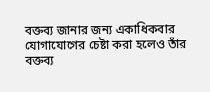বক্তব্য জানার জন্য একাধিকবার যোগাযোগের চেষ্টা করা হলেও তাঁর বক্তব্য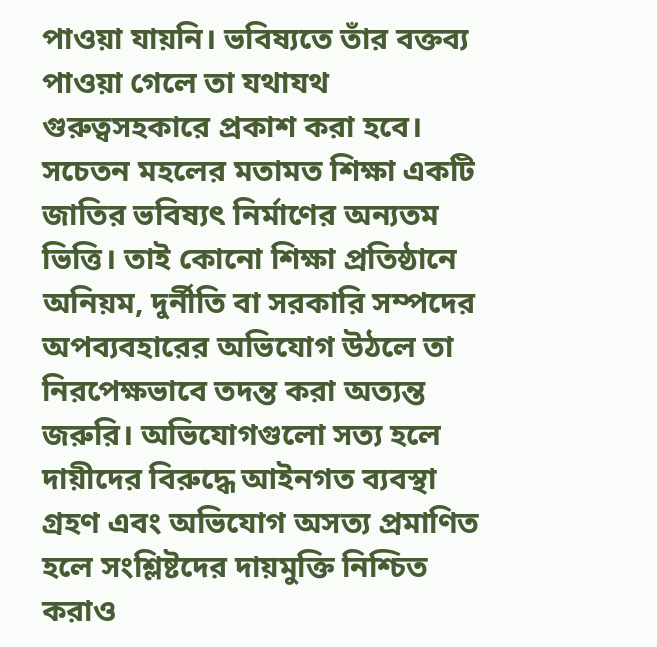পাওয়া যায়নি। ভবিষ্যতে তাঁর বক্তব্য পাওয়া গেলে তা যথাযথ গুরুত্বসহকারে প্রকাশ করা হবে। সচেতন মহলের মতামত শিক্ষা একটি জাতির ভবিষ্যৎ নির্মাণের অন্যতম ভিত্তি। তাই কোনো শিক্ষা প্রতিষ্ঠানে অনিয়ম, দুর্নীতি বা সরকারি সম্পদের অপব্যবহারের অভিযোগ উঠলে তা নিরপেক্ষভাবে তদন্ত করা অত্যন্ত জরুরি। অভিযোগগুলো সত্য হলে দায়ীদের বিরুদ্ধে আইনগত ব্যবস্থা গ্রহণ এবং অভিযোগ অসত্য প্রমাণিত হলে সংশ্লিষ্টদের দায়মুক্তি নিশ্চিত করাও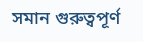সমান গুরুত্বপূর্ণ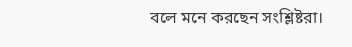বলে মনে করছেন সংশ্লিষ্টরা।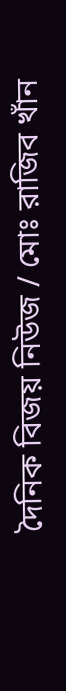দৈনিক বিজয় নিউজ / মোঃ রাজিব খাঁন